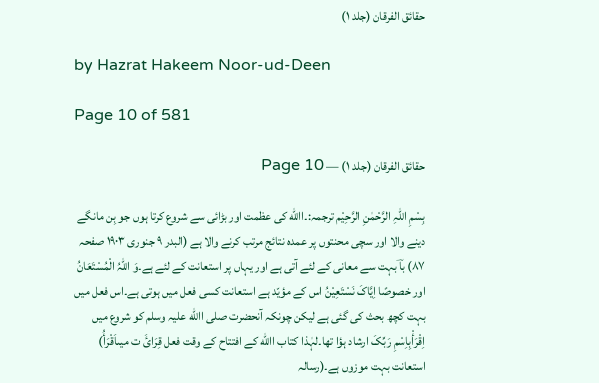حقائق الفرقان (جلد ۱)

by Hazrat Hakeem Noor-ud-Deen

Page 10 of 581

حقائق الفرقان (جلد ۱) — Page 10

بِسْمِ اللّٰہِ الرَّحْمٰنِ الرَّحِیْم ترجمہ:۔االله کی عظمت اور بڑائی سے شروع کرتا ہوں جو بِن مانگے دینے والا اور سچی محنتوں پر عمدہ نتائج مرتب کرنے والا ہے (البدر ۹ جنوری ۱۹۰۳ صفحہ ۸۷) باؔ بہت سے معانی کے لئے آتی ہے اور یہاں پر استعانت کے لئے ہے۔وَ اللّٰہُ الْمُسْتَعَانُ اور خصوصًا اِیَّاکَ نَسْتَعِیْنُ اس کے مؤیّد ہے استعانت کسی فعل میں ہوتی ہے۔اس فعل میں بہت کچھ بحث کی گئی ہے لیکن چونکہ آنحضرت صلی االله علیہ وسلم کو شروع میں اِقْرَأْبِاِسْمِ رَبِّکَ ارشاد ہؤا تھا۔لہٰذا کتاب االله کے افتتاح کے وقت فعل قِرَائَ ت میںاَقْرَأُ) استعانت بہت موزوں ہے۔(رسالہ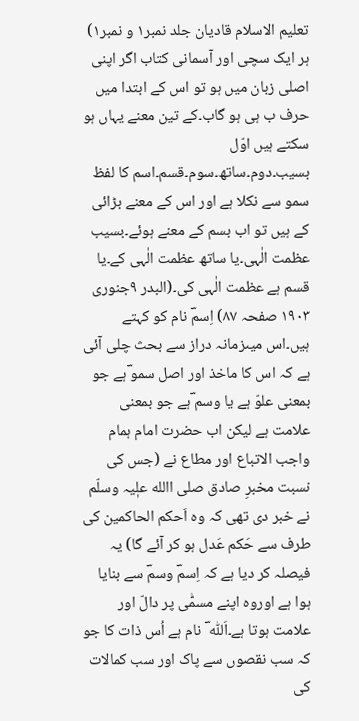تعلیم الاسلام قادیان جلد نمبر۱ و نمبر۱) ہر ایک سچی اور آسمانی کتاب اگر اپنی اصلی زبان میں ہو تو اس کے ابتدا میں حرف ب ہی ہو گاب۔کے تین معنے یہاں ہو سکتے ہیں اوّل بسیب۔دوم۔ساتھ۔سوم۔قسم۔اسم کا لفظ سمو سے نکلا ہے اور اس کے معنے بڑائی کے ہیں تو اب بسم کے معنے ہوئے۔بسیب عظمت الٰہی۔یا ساتھ عظمت الٰہی کے۔یا قسم ہے عظمت الٰہی کی۔(البدر ۹جنوری ۱۹۰۳ صفحہ ۸۷) اِسمؔ نام کو کہتے ہیں۔اس میںزمانہ دراز سے بحث چلی آئی ہے کہ اس کا ماخذ اور اصل سمو ؔہے جو بمعنی علوّ ہے یا وسم ؔہے جو بمعنی علامت ہے لیکن اب حضرت امام ہمام واجب الاتباع اور مطاع نے (جس کی نسبت مخبرِ صادق صلی االله علٖیہ وسلّم نے خبر دی تھی کہ وہ اَحکم الحاکمین کی طرف سے حَکم عَدل ہو کر آئے گا) یہ فیصلہ کر دیا ہے کہ اِسمؔ وسمؔ سے بنایا ہوا ہے اوروہ اپنے مسمّٰی پر دالّ اور علامت ہوتا ہے۔اَللّٰہ ؔ نام ہے اُس ذات کا جو کہ سب نقصوں سے پاک اور سب کمالات کی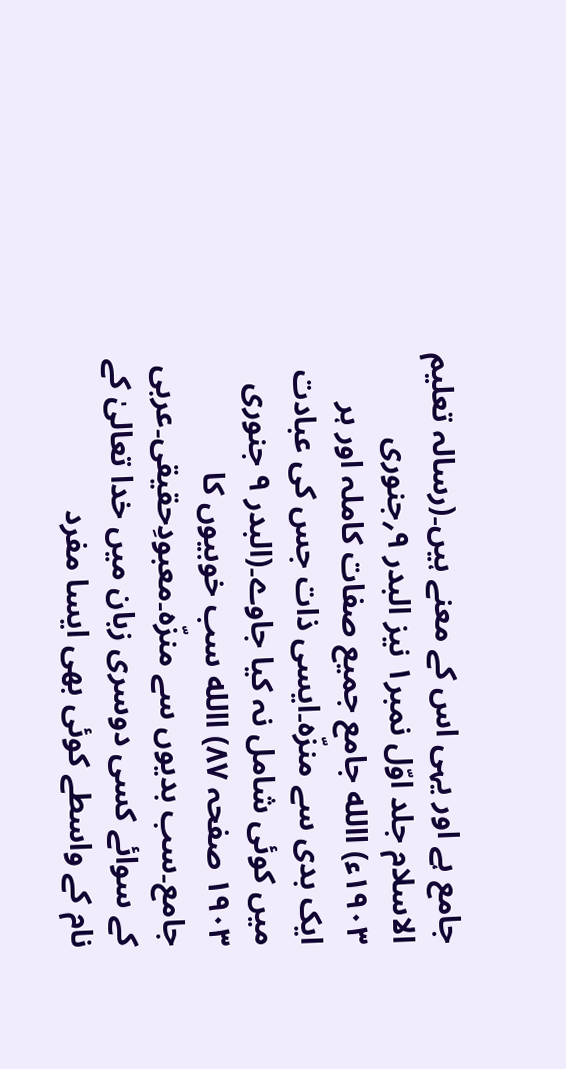جامع ہے اور یہی اس کے معنے ہیں۔(رسالہ تعلیم الاسلام جلد اوّل نمبر۱ نیز البدر ۹؍جنوری ۱۹۰۳ء) االله جامع جمیع صفات کاملہ اور ہر ایک بدی سے منزّہ۔ایسی ذات جس کی عبادت میں کوئی شامل نہ کیا جاوے۔(البدر ۹ جنوری ۱۹۰۳ صفحہ ۸۷) االله سب خوبیوں کا جامع۔سب بدیوں سے منزّہ۔معبودِحقیقی۔عربی کے سوائے کسی دوسری زبان میں خدا تعالیٰ کے نام کے واسطے کوئی بھی ایسا مفرد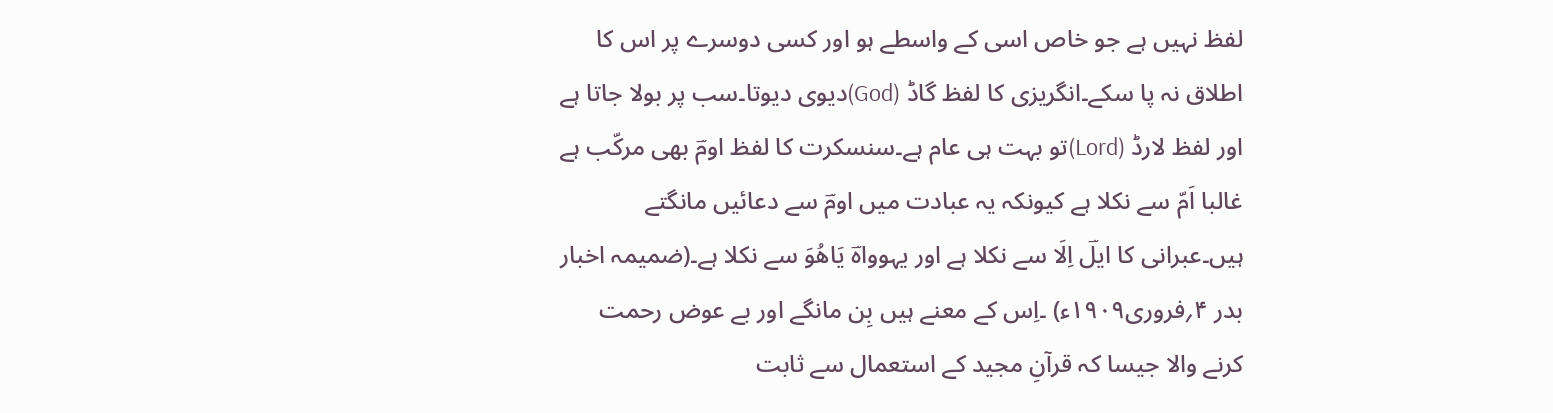لفظ نہیں ہے جو خاص اسی کے واسطے ہو اور کسی دوسرے پر اس کا اطلاق نہ پا سکے۔انگریزی کا لفظ گاڈ (God)دیوی دیوتا۔سب پر بولا جاتا ہے اور لفظ لارڈ (Lord)تو بہت ہی عام ہے۔سنسکرت کا لفظ اومؔ بھی مرکّب ہے غالبا اَمّ سے نکلا ہے کیونکہ یہ عبادت میں اومؔ سے دعائیں مانگتے ہیں۔عبرانی کا ایلؔ اِلَا سے نکلا ہے اور یہوواہؔ یَاھُوَ سے نکلا ہے۔(ضمیمہ اخبار بدر ۴؍فروری۱۹۰۹ء) ۔اِس کے معنے ہیں بِن مانگے اور بے عوض رحمت کرنے والا جیسا کہ قرآنِ مجید کے استعمال سے ثابت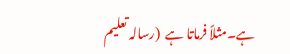ہے۔مثلاً فرماتا ہے  (رسالہ تعلیم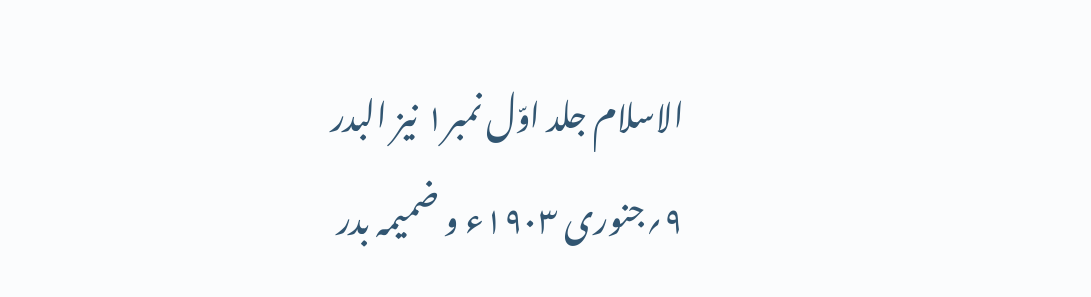الاسلام جلد اوّل نمبر۱ نیز البدر ۹؍جنوری ۱۹۰۳ء و ضمیمہ بدر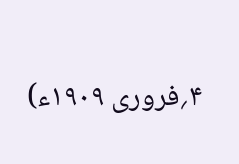۴؍فروری ۱۹۰۹ء)